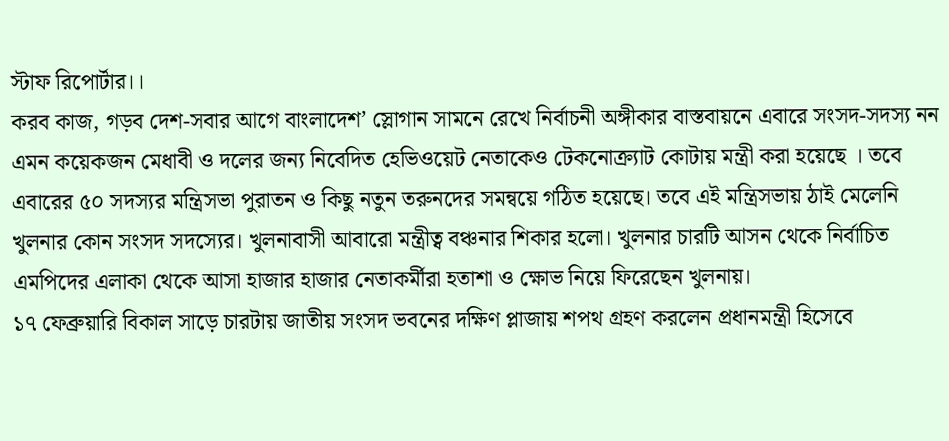স্টাফ রিপোর্টার।।
করব কাজ, গড়ব দেশ-সবার আগে বাংলাদেশ’ স্লোগান সামনে রেখে নির্বাচনী অঙ্গীকার বাস্তবায়নে এবারে সংসদ-সদস্য নন এমন কয়েকজন মেধাবী ও দলের জন্য নিবেদিত হেভিওয়েট নেতাকেও টেকনোক্র্যাট কোটায় মন্ত্রী করা হয়েছে । তবে এবারের ৫০ সদস্যর মন্ত্রিসভা পুরাতন ও কিছু নতুন তরুনদের সমন্বয়ে গঠিত হয়েছে। তবে এই মন্ত্রিসভায় ঠাই মেলেনি খুলনার কোন সংসদ সদস্যের। খুলনাবাসী আবারো মন্ত্রীত্ব বঞ্চনার শিকার হলো। খুলনার চারটি আসন থেকে নির্বাচিত এমপিদের এলাকা থেকে আসা হাজার হাজার নেতাকর্মীরা হতাশা ও ক্ষোভ নিয়ে ফিরেছেন খুলনায়।
১৭ ফেব্রুয়ারি বিকাল সাড়ে চারটায় জাতীয় সংসদ ভবনের দক্ষিণ প্লাজায় শপথ গ্রহণ করলেন প্রধানমন্ত্রী হিসেবে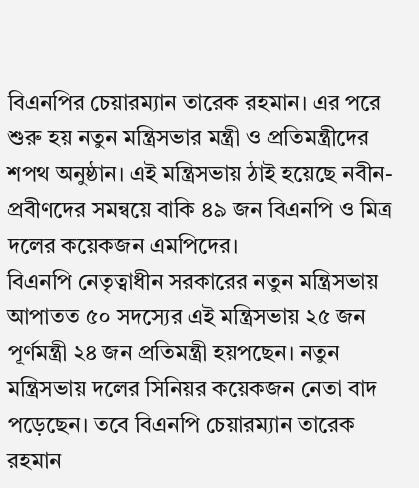বিএনপির চেয়ারম্যান তারেক রহমান। এর পরে শুরু হয় নতুন মন্ত্রিসভার মন্ত্রী ও প্রতিমন্ত্রীদের শপথ অনুষ্ঠান। এই মন্ত্রিসভায় ঠাই হয়েছে নবীন-প্রবীণদের সমন্বয়ে বাকি ৪৯ জন বিএনপি ও মিত্র দলের কয়েকজন এমপিদের।
বিএনপি নেতৃত্বাধীন সরকারের নতুন মন্ত্রিসভায় আপাতত ৫০ সদস্যের এই মন্ত্রিসভায় ২৫ জন পূর্ণমন্ত্রী ২৪ জন প্রতিমন্ত্রী হয়পছেন। নতুন মন্ত্রিসভায় দলের সিনিয়র কয়েকজন নেতা বাদ পড়েছেন। তবে বিএনপি চেয়ারম্যান তারেক রহমান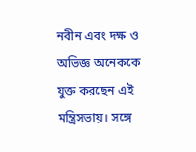নবীন এবং দক্ষ ও অভিজ্ঞ অনেককে যুক্ত করছেন এই মন্ত্রিসভায়। সঙ্গে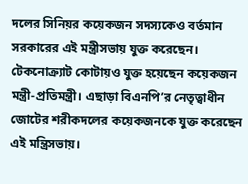দলের সিনিয়র কয়েকজন সদস্যকেও বর্তমান সরকারের এই মন্ত্রীসভায় যুক্ত করেছেন। টেকনোক্র্যাট কোটায়ও যুক্ত হয়েছেন কয়েকজন মন্ত্রী-প্রতিমন্ত্রী। এছাড়া বিএনপি’র নেতৃত্বাধীন জোটের শরীকদলের কয়েকজনকে যুক্ত করেছেন এই মন্ত্রিসভায়।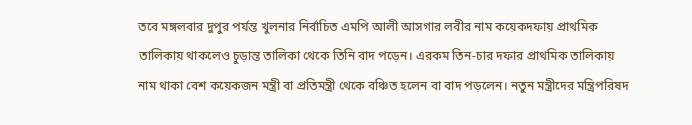তবে মঙ্গলবার দুপুর পর্যন্ত খুলনার নির্বাচিত এমপি আলী আসগার লবীর নাম কয়েকদফায় প্রাথমিক তালিকায় থাকলেও চুড়ান্ত তালিকা থেকে তিনি বাদ পড়েন। এরকম তিন-চার দফার প্রাথমিক তালিকায় নাম থাকা বেশ কয়েকজন মন্ত্রী বা প্রতিমন্ত্রী থেকে বঞ্চিত হলেন বা বাদ পড়লেন। নতুন মন্ত্রীদের মন্ত্রিপরিষদ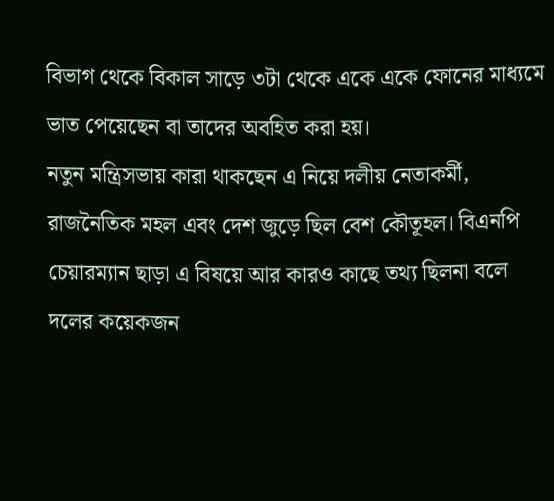বিভাগ থেকে বিকাল সাড়ে ৩টা থেকে একে একে ফোনের মাধ্যমে ভাত পেয়েছেন বা তাদের অবহিত করা হয়।
নতুন মন্ত্রিসভায় কারা থাকছেন এ নিয়ে দলীয় নেতাকর্মী, রাজনৈতিক মহল এবং দেশ জুড়ে ছিল বেশ কৌতূহল। বিএনপি চেয়ারম্যান ছাড়া এ বিষয়ে আর কারও কাছে তথ্য ছিলনা বলে দলের কয়েকজন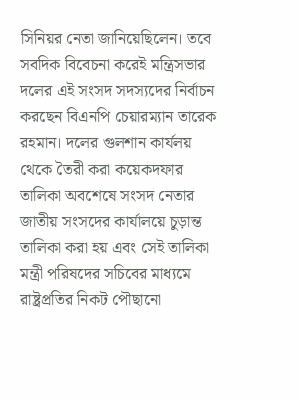সিনিয়র নেতা জানিয়েছিলেন। তবে সবদিক বিবেচনা করেই মন্ত্রিসভার দলের এই সংসদ সদস্যদের নির্বাচন করছেন বিএনপি চেয়ারম্যান তারেক রহমান। দলের গুলশান কার্যলয় থেকে তৈরী করা কয়েকদফার তালিকা অবশেষে সংসদ নেতার জাতীয় সংসদের কার্যালয়ে চুড়ান্ত তালিকা করা হয় এবং সেই তালিকা মন্ত্রী পরিষদের সচিবের মাধ্যমে রাষ্ট্রপ্রতির নিকট পৌছানো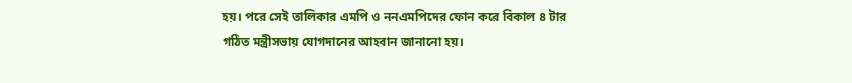হয়। পরে সেই তালিকার এমপি ও ননএমপিদের ফোন করে বিকাল ৪ টার গঠিত মন্ত্রীসভায় যোগদানের আহবান জানানো হয়।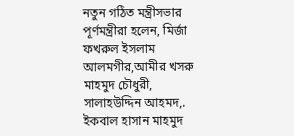নতুন গঠিত মন্ত্রীসভার পূর্ণমন্ত্রীরা হলেন, মির্জা ফখরুল ইসলাম আলমগীর,আমীর খসরু মাহমুদ চৌধুরী, সালাহউদ্দিন আহমদ,. ইকবাল হাসান মাহমুদ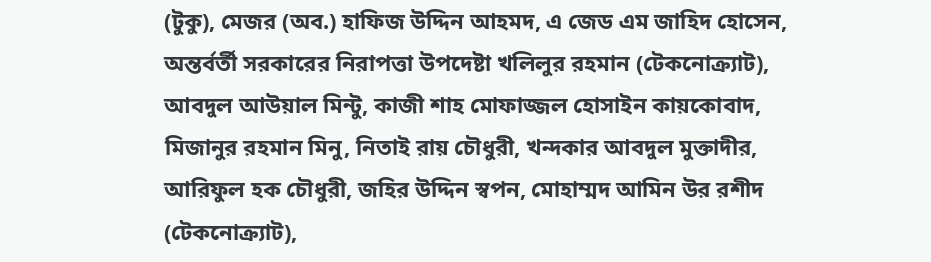(টুকু), মেজর (অব.) হাফিজ উদ্দিন আহমদ, এ জেড এম জাহিদ হোসেন, অন্তর্বর্তী সরকারের নিরাপত্তা উপদেষ্টা খলিলুর রহমান (টেকনোক্র্যাট), আবদুল আউয়াল মিন্টু, কাজী শাহ মোফাজ্জল হোসাইন কায়কোবাদ, মিজানুর রহমান মিনু, নিতাই রায় চৌধুরী, খন্দকার আবদুল মুক্তাদীর, আরিফুল হক চৌধুরী, জহির উদ্দিন স্বপন, মোহাম্মদ আমিন উর রশীদ (টেকনোক্র্যাট),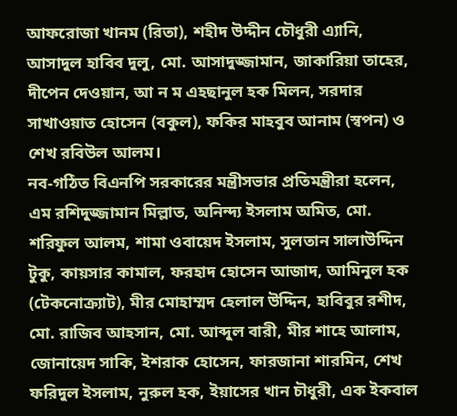আফরোজা খানম (রিতা), শহীদ উদ্দীন চৌধুরী এ্যানি, আসাদুল হাবিব দুলু, মো. আসাদুজ্জামান, জাকারিয়া তাহের, দীপেন দেওয়ান, আ ন ম এহছানুল হক মিলন, সরদার সাখাওয়াত হোসেন (বকুল), ফকির মাহবুব আনাম (স্বপন) ও শেখ রবিউল আলম।
নব-গঠিত বিএনপি সরকারের মন্ত্রীসভার প্রতিমন্ত্রীরা হলেন, এম রশিদুজ্জামান মিল্লাত, অনিন্দ্য ইসলাম অমিত, মো. শরিফুল আলম, শামা ওবায়েদ ইসলাম, সুলতান সালাউদ্দিন টুকু, কায়সার কামাল, ফরহাদ হোসেন আজাদ, আমিনুল হক (টেকনোক্র্যাট), মীর মোহাম্মদ হেলাল উদ্দিন, হাবিবুর রশীদ, মো. রাজিব আহসান, মো. আব্দুল বারী, মীর শাহে আলাম, জোনায়েদ সাকি, ইশরাক হোসেন, ফারজানা শারমিন, শেখ ফরিদুল ইসলাম, নুরুল হক, ইয়াসের খান চৗধুরী, এক ইকবাল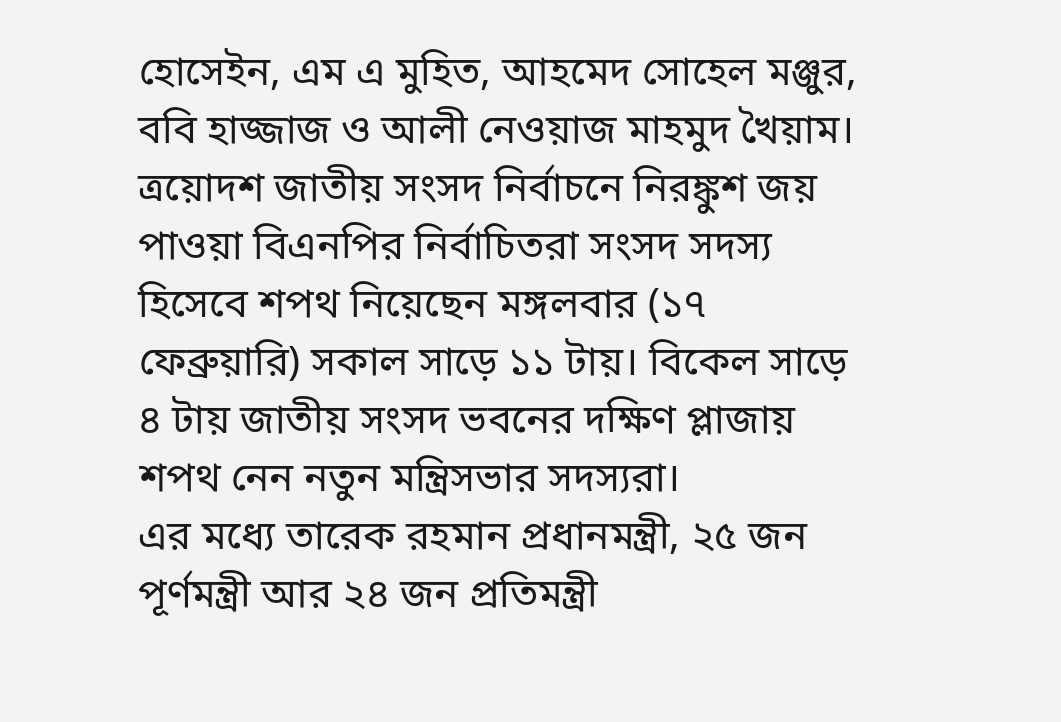হোসেইন, এম এ মুহিত, আহমেদ সোহেল মঞ্জুর, ববি হাজ্জাজ ও আলী নেওয়াজ মাহমুদ খৈয়াম।
ত্রয়োদশ জাতীয় সংসদ নির্বাচনে নিরঙ্কুশ জয় পাওয়া বিএনপির নির্বাচিতরা সংসদ সদস্য হিসেবে শপথ নিয়েছেন মঙ্গলবার (১৭ ফেব্রুয়ারি) সকাল সাড়ে ১১ টায়। বিকেল সাড়ে ৪ টায় জাতীয় সংসদ ভবনের দক্ষিণ প্লাজায় শপথ নেন নতুন মন্ত্রিসভার সদস্যরা।
এর মধ্যে তারেক রহমান প্রধানমন্ত্রী, ২৫ জন পূর্ণমন্ত্রী আর ২৪ জন প্রতিমন্ত্রী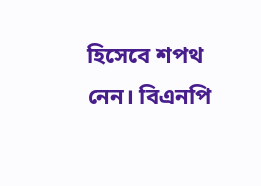হিসেবে শপথ নেন। বিএনপি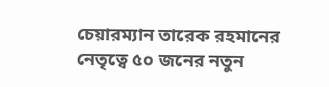চেয়ারম্যান তারেক রহমানের নেতৃত্বে ৫০ জনের নতুন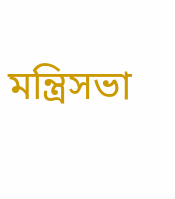মন্ত্রিসভা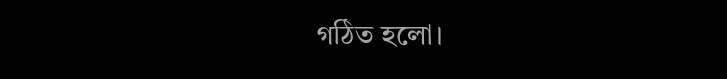গঠিত হলো।